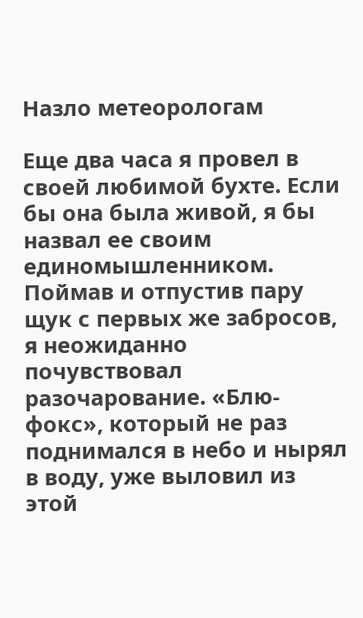Назло метеорологам

Еще два часа я провел в своей любимой бухте. Если бы она была живой, я бы назвал ее своим единомышленником. Поймав и отпустив пару щук с первых же забросов, я неожиданно почувствовал разочарование. «Блю-фокс», который не раз поднимался в небо и нырял в воду, уже выловил из этой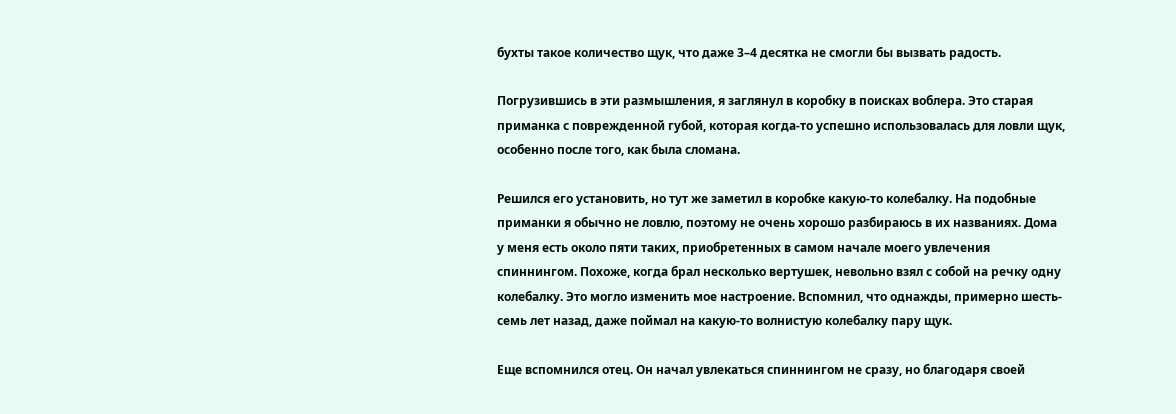бухты такое количество щук, что даже 3–4 десятка не смогли бы вызвать радость.

Погрузившись в эти размышления, я заглянул в коробку в поисках воблера. Это старая приманка с поврежденной губой, которая когда-то успешно использовалась для ловли щук, особенно после того, как была сломана.

Решился его установить, но тут же заметил в коробке какую-то колебалку. На подобные приманки я обычно не ловлю, поэтому не очень хорошо разбираюсь в их названиях. Дома у меня есть около пяти таких, приобретенных в самом начале моего увлечения спиннингом. Похоже, когда брал несколько вертушек, невольно взял с собой на речку одну колебалку. Это могло изменить мое настроение. Вспомнил, что однажды, примерно шесть-семь лет назад, даже поймал на какую-то волнистую колебалку пару щук.

Еще вспомнился отец. Он начал увлекаться спиннингом не сразу, но благодаря своей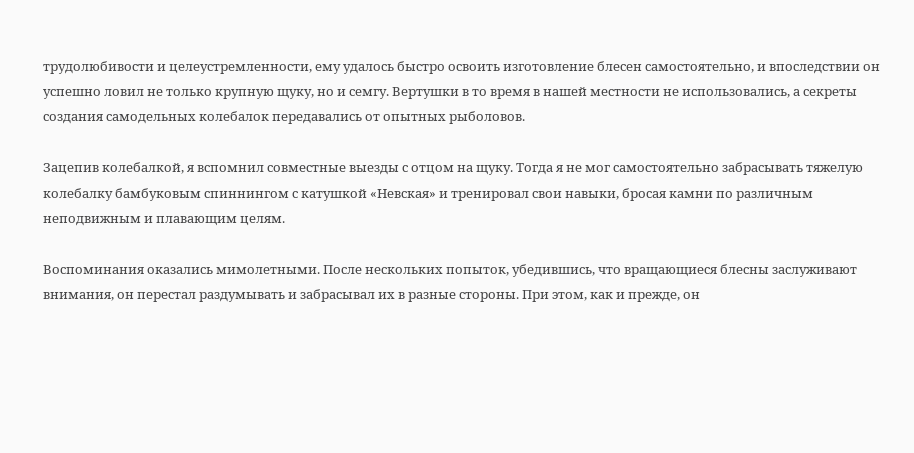трудолюбивости и целеустремленности, ему удалось быстро освоить изготовление блесен самостоятельно, и впоследствии он успешно ловил не только крупную щуку, но и семгу. Вертушки в то время в нашей местности не использовались, а секреты создания самодельных колебалок передавались от опытных рыболовов.

Зацепив колебалкой, я вспомнил совместные выезды с отцом на щуку. Тогда я не мог самостоятельно забрасывать тяжелую колебалку бамбуковым спиннингом с катушкой «Невская» и тренировал свои навыки, бросая камни по различным неподвижным и плавающим целям.

Воспоминания оказались мимолетными. После нескольких попыток, убедившись, что вращающиеся блесны заслуживают внимания, он перестал раздумывать и забрасывал их в разные стороны. При этом, как и прежде, он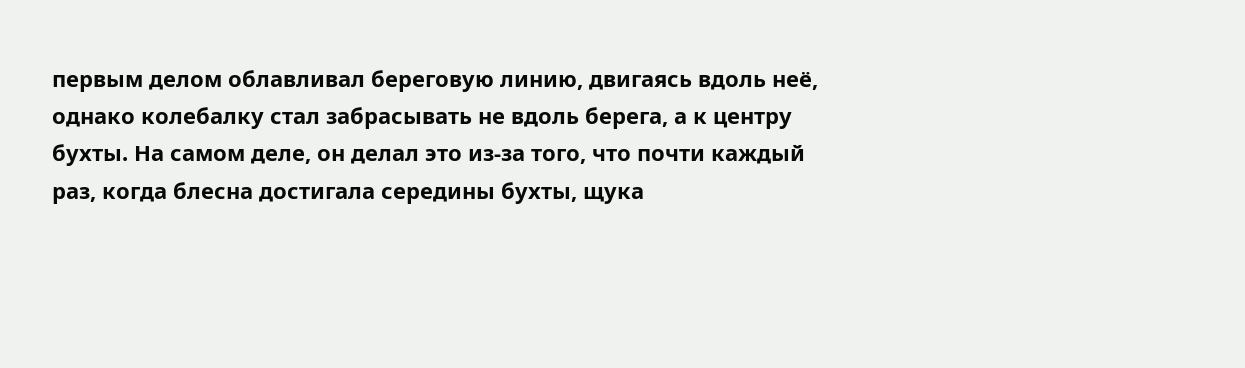первым делом облавливал береговую линию, двигаясь вдоль неё, однако колебалку стал забрасывать не вдоль берега, а к центру бухты. На самом деле, он делал это из-за того, что почти каждый раз, когда блесна достигала середины бухты, щука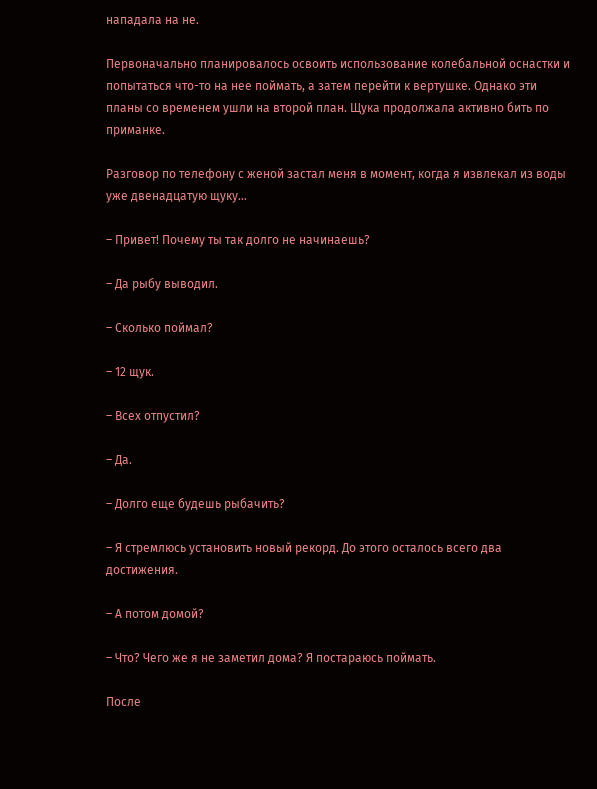нападала на не.

Первоначально планировалось освоить использование колебальной оснастки и попытаться что-то на нее поймать, а затем перейти к вертушке. Однако эти планы со временем ушли на второй план. Щука продолжала активно бить по приманке.

Разговор по телефону с женой застал меня в момент, когда я извлекал из воды уже двенадцатую щуку…

– Привет! Почему ты так долго не начинаешь?

– Да рыбу выводил.

– Сколько поймал?

– 12 щук.

– Всех отпустил?

– Да.

– Долго еще будешь рыбачить?

– Я стремлюсь установить новый рекорд. До этого осталось всего два достижения.

– А потом домой?

– Что? Чего же я не заметил дома? Я постараюсь поймать.

После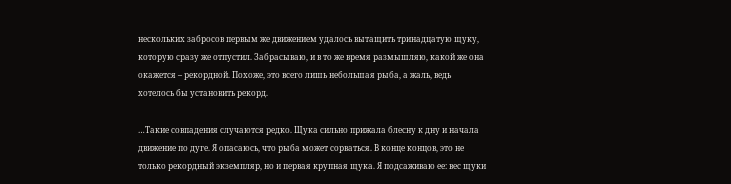нескольких забросов первым же движением удалось вытащить тринадцатую щуку, которую сразу же отпустил. Забрасываю, и в то же время размышляю, какой же она окажется – рекордной. Похоже, это всего лишь небольшая рыба, а жаль, ведь хотелось бы установить рекорд.

…Такие совпадения случаются редко. Щука сильно прижала блесну к дну и начала движение по дуге. Я опасаюсь, что рыба может сорваться. В конце концов, это не только рекордный экземпляр, но и первая крупная щука. Я подсаживаю ее: вес щуки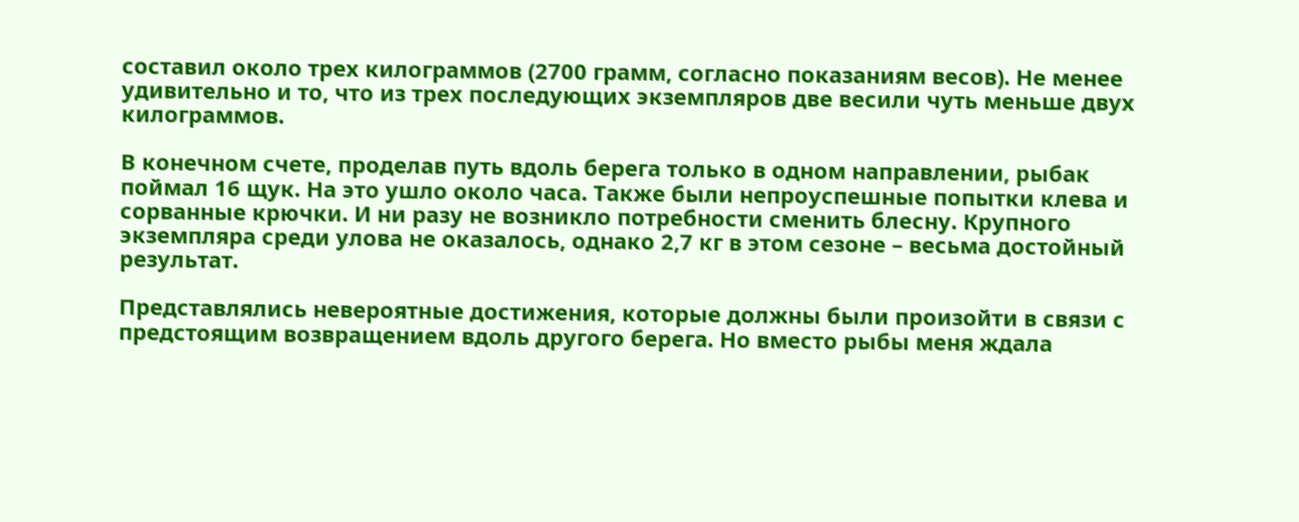составил около трех килограммов (2700 грамм, согласно показаниям весов). Не менее удивительно и то, что из трех последующих экземпляров две весили чуть меньше двух килограммов.

В конечном счете, проделав путь вдоль берега только в одном направлении, рыбак поймал 16 щук. На это ушло около часа. Также были непроуспешные попытки клева и сорванные крючки. И ни разу не возникло потребности сменить блесну. Крупного экземпляра среди улова не оказалось, однако 2,7 кг в этом сезоне – весьма достойный результат.

Представлялись невероятные достижения, которые должны были произойти в связи с предстоящим возвращением вдоль другого берега. Но вместо рыбы меня ждала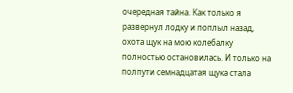очередная тайна. Как только я развернул лодку и поплыл назад, охота щук на мою колебалку полностью остановилась. И только на полпути семнадцатая щука стала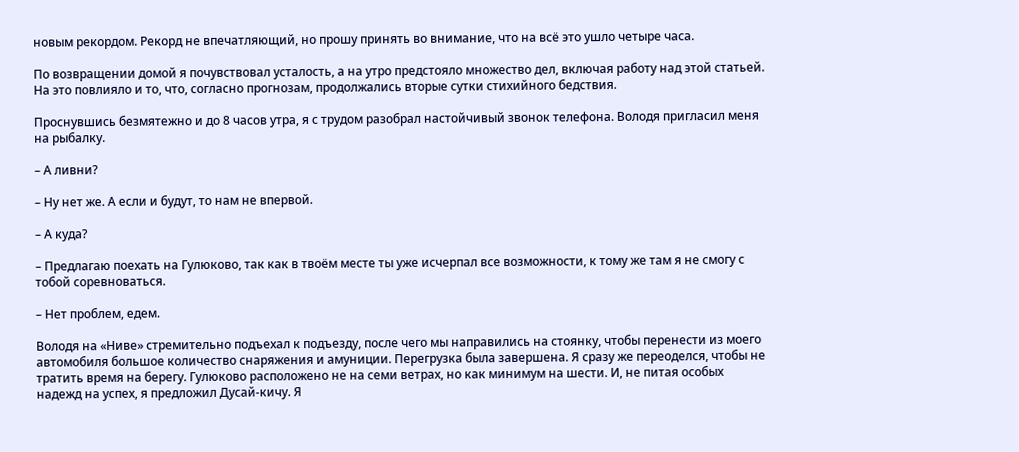новым рекордом. Рекорд не впечатляющий, но прошу принять во внимание, что на всё это ушло четыре часа.

По возвращении домой я почувствовал усталость, а на утро предстояло множество дел, включая работу над этой статьей. На это повлияло и то, что, согласно прогнозам, продолжались вторые сутки стихийного бедствия.

Проснувшись безмятежно и до 8 часов утра, я с трудом разобрал настойчивый звонок телефона. Володя пригласил меня на рыбалку.

– А ливни?

– Ну нет же. А если и будут, то нам не впервой.

– А куда?

– Предлагаю поехать на Гулюково, так как в твоём месте ты уже исчерпал все возможности, к тому же там я не смогу с тобой соревноваться.

– Нет проблем, едем.

Володя на «Ниве» стремительно подъехал к подъезду, после чего мы направились на стоянку, чтобы перенести из моего автомобиля большое количество снаряжения и амуниции. Перегрузка была завершена. Я сразу же переоделся, чтобы не тратить время на берегу. Гулюково расположено не на семи ветрах, но как минимум на шести. И, не питая особых надежд на успех, я предложил Дусай-кичу. Я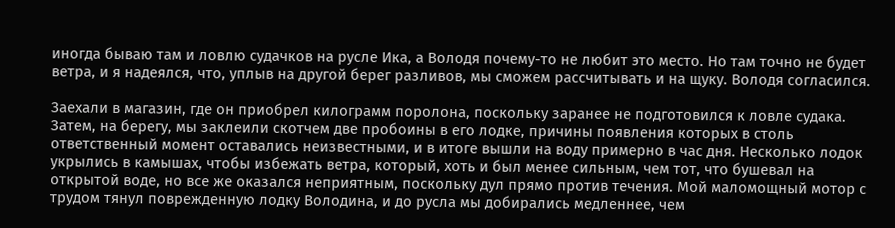иногда бываю там и ловлю судачков на русле Ика, а Володя почему-то не любит это место. Но там точно не будет ветра, и я надеялся, что, уплыв на другой берег разливов, мы сможем рассчитывать и на щуку. Володя согласился.

Заехали в магазин, где он приобрел килограмм поролона, поскольку заранее не подготовился к ловле судака. Затем, на берегу, мы заклеили скотчем две пробоины в его лодке, причины появления которых в столь ответственный момент оставались неизвестными, и в итоге вышли на воду примерно в час дня. Несколько лодок укрылись в камышах, чтобы избежать ветра, который, хоть и был менее сильным, чем тот, что бушевал на открытой воде, но все же оказался неприятным, поскольку дул прямо против течения. Мой маломощный мотор с трудом тянул поврежденную лодку Володина, и до русла мы добирались медленнее, чем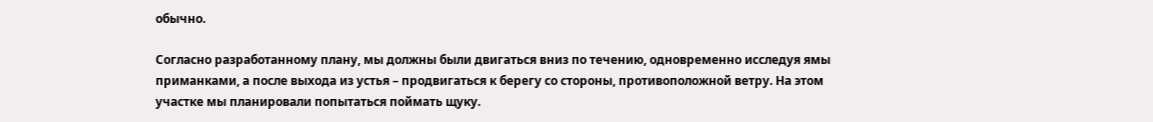обычно.

Согласно разработанному плану, мы должны были двигаться вниз по течению, одновременно исследуя ямы приманками, а после выхода из устья – продвигаться к берегу со стороны, противоположной ветру. На этом участке мы планировали попытаться поймать щуку.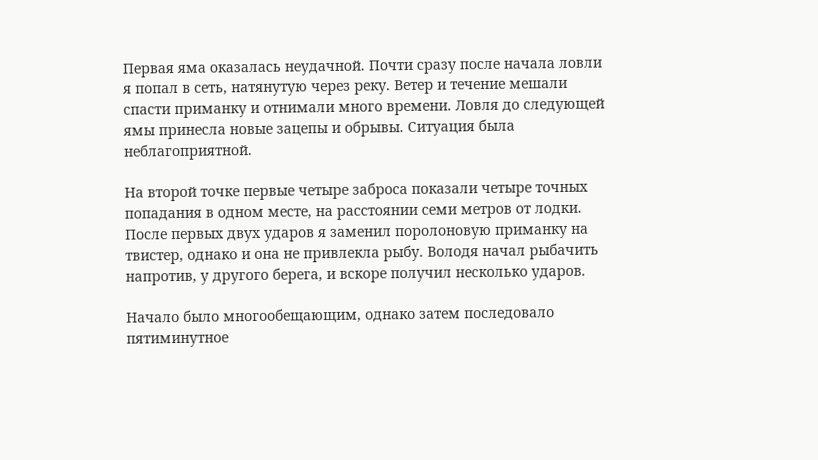Первая яма оказалась неудачной. Почти сразу после начала ловли я попал в сеть, натянутую через реку. Ветер и течение мешали спасти приманку и отнимали много времени. Ловля до следующей ямы принесла новые зацепы и обрывы. Ситуация была неблагоприятной.

На второй точке первые четыре заброса показали четыре точных попадания в одном месте, на расстоянии семи метров от лодки. После первых двух ударов я заменил поролоновую приманку на твистер, однако и она не привлекла рыбу. Володя начал рыбачить напротив, у другого берега, и вскоре получил несколько ударов.

Начало было многообещающим, однако затем последовало пятиминутное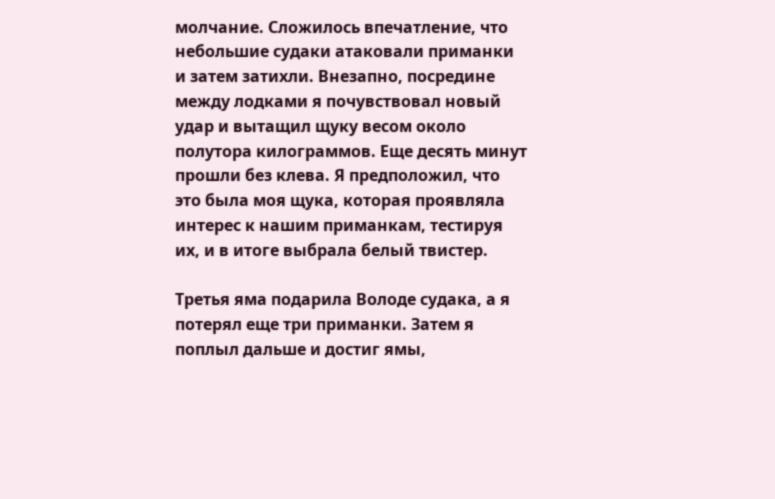молчание. Сложилось впечатление, что небольшие судаки атаковали приманки и затем затихли. Внезапно, посредине между лодками я почувствовал новый удар и вытащил щуку весом около полутора килограммов. Еще десять минут прошли без клева. Я предположил, что это была моя щука, которая проявляла интерес к нашим приманкам, тестируя их, и в итоге выбрала белый твистер.

Третья яма подарила Володе судака, а я потерял еще три приманки. Затем я поплыл дальше и достиг ямы,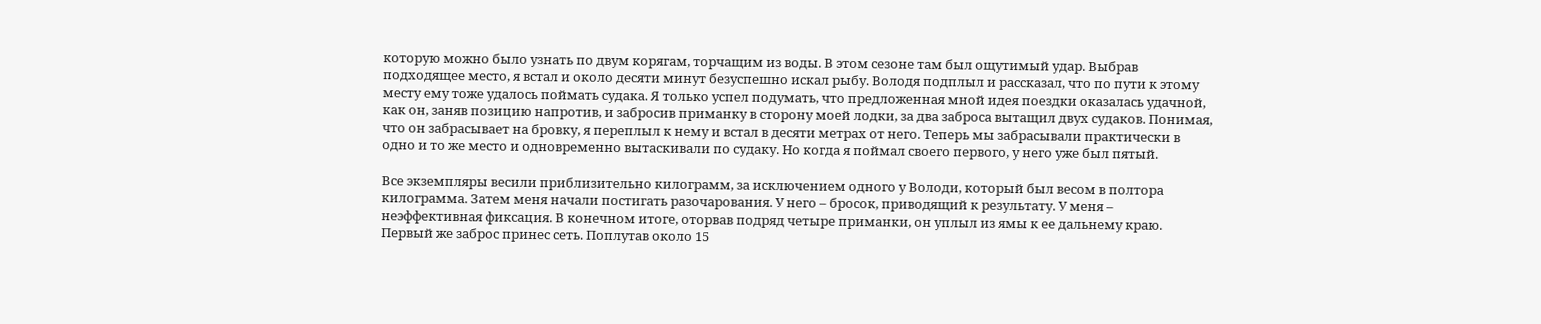которую можно было узнать по двум корягам, торчащим из воды. В этом сезоне там был ощутимый удар. Выбрав подходящее место, я встал и около десяти минут безуспешно искал рыбу. Володя подплыл и рассказал, что по пути к этому месту ему тоже удалось поймать судака. Я только успел подумать, что предложенная мной идея поездки оказалась удачной, как он, заняв позицию напротив, и забросив приманку в сторону моей лодки, за два заброса вытащил двух судаков. Понимая, что он забрасывает на бровку, я переплыл к нему и встал в десяти метрах от него. Теперь мы забрасывали практически в одно и то же место и одновременно вытаскивали по судаку. Но когда я поймал своего первого, у него уже был пятый.

Все экземпляры весили приблизительно килограмм, за исключением одного у Володи, который был весом в полтора килограмма. Затем меня начали постигать разочарования. У него – бросок, приводящий к результату. У меня – неэффективная фиксация. В конечном итоге, оторвав подряд четыре приманки, он уплыл из ямы к ее дальнему краю. Первый же заброс принес сеть. Поплутав около 15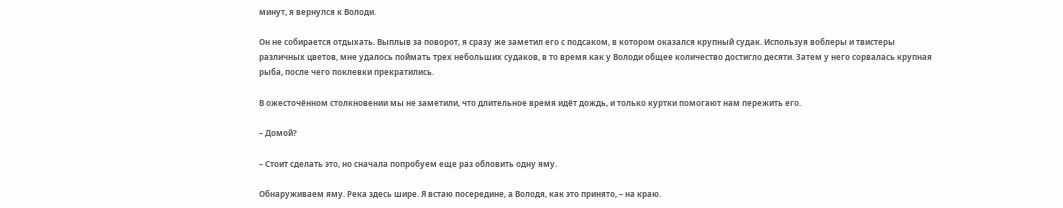минут, я вернулся к Володи.

Он не собирается отдыхать. Выплыв за поворот, я сразу же заметил его с подсаком, в котором оказался крупный судак. Используя воблеры и твистеры различных цветов, мне удалось поймать трех небольших судаков, в то время как у Володи общее количество достигло десяти. Затем у него сорвалась крупная рыба, после чего поклевки прекратились.

В ожесточённом столкновении мы не заметили, что длительное время идёт дождь, и только куртки помогают нам пережить его.

– Домой?

– Стоит сделать это, но сначала попробуем еще раз обловить одну яму.

Обнаруживаем яму. Река здесь шире. Я встаю посередине, а Володя, как это принято, – на краю.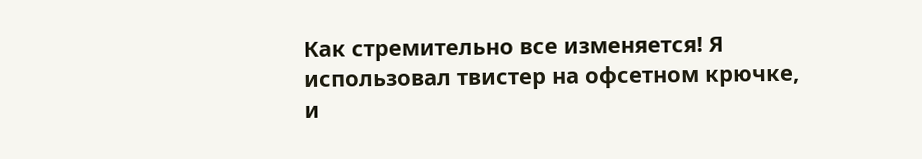Как стремительно все изменяется! Я использовал твистер на офсетном крючке, и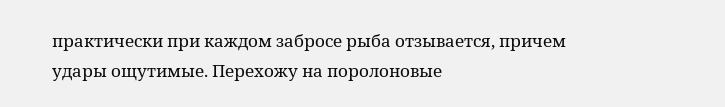практически при каждом забросе рыба отзывается, причем удары ощутимые. Перехожу на поролоновые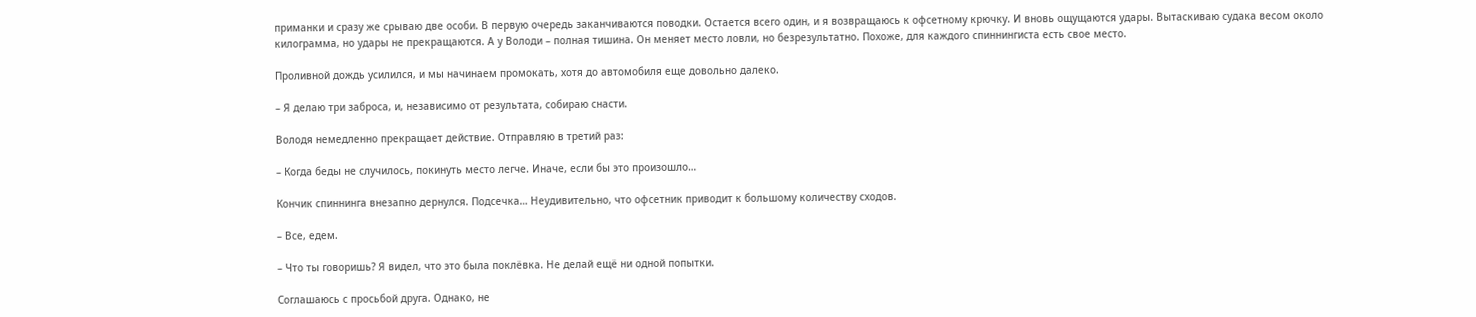приманки и сразу же срываю две особи. В первую очередь заканчиваются поводки. Остается всего один, и я возвращаюсь к офсетному крючку. И вновь ощущаются удары. Вытаскиваю судака весом около килограмма, но удары не прекращаются. А у Володи – полная тишина. Он меняет место ловли, но безрезультатно. Похоже, для каждого спиннингиста есть свое место.

Проливной дождь усилился, и мы начинаем промокать, хотя до автомобиля еще довольно далеко.

– Я делаю три заброса, и, независимо от результата, собираю снасти.

Володя немедленно прекращает действие. Отправляю в третий раз:

– Когда беды не случилось, покинуть место легче. Иначе, если бы это произошло…

Кончик спиннинга внезапно дернулся. Подсечка… Неудивительно, что офсетник приводит к большому количеству сходов.

– Все, едем.

– Что ты говоришь? Я видел, что это была поклёвка. Не делай ещё ни одной попытки.

Соглашаюсь с просьбой друга. Однако, не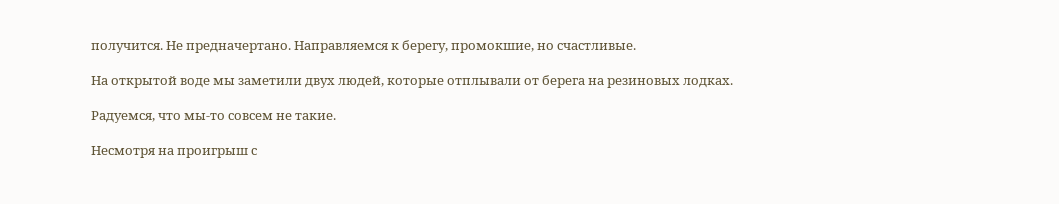получится. Не предначертано. Направляемся к берегу, промокшие, но счастливые.

На открытой воде мы заметили двух людей, которые отплывали от берега на резиновых лодках.

Радуемся, что мы-то совсем не такие.

Несмотря на проигрыш с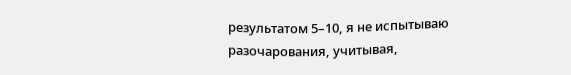результатом 5–10, я не испытываю разочарования, учитывая,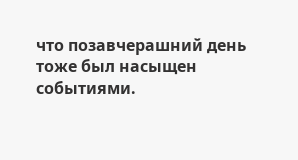что позавчерашний день тоже был насыщен событиями.